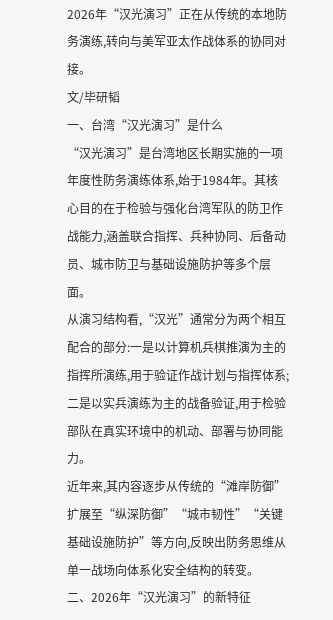2026年“汉光演习”正在从传统的本地防务演练,转向与美军亚太作战体系的协同对接。
文/毕研韬
一、台湾“汉光演习”是什么
“汉光演习”是台湾地区长期实施的一项年度性防务演练体系,始于1984年。其核心目的在于检验与强化台湾军队的防卫作战能力,涵盖联合指挥、兵种协同、后备动员、城市防卫与基础设施防护等多个层面。
从演习结构看,“汉光”通常分为两个相互配合的部分:一是以计算机兵棋推演为主的指挥所演练,用于验证作战计划与指挥体系;二是以实兵演练为主的战备验证,用于检验部队在真实环境中的机动、部署与协同能力。
近年来,其内容逐步从传统的“滩岸防御”扩展至“纵深防御”“城市韧性”“关键基础设施防护”等方向,反映出防务思维从单一战场向体系化安全结构的转变。
二、2026年“汉光演习”的新特征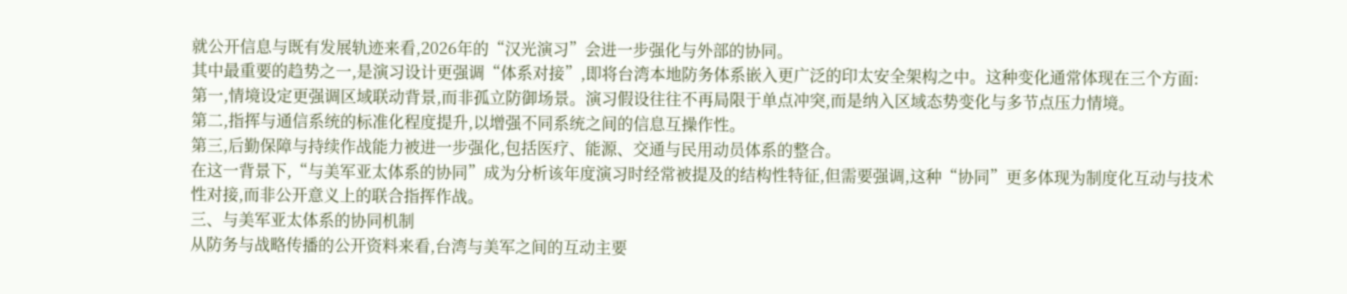就公开信息与既有发展轨迹来看,2026年的“汉光演习”会进一步强化与外部的协同。
其中最重要的趋势之一,是演习设计更强调“体系对接”,即将台湾本地防务体系嵌入更广泛的印太安全架构之中。这种变化通常体现在三个方面:
第一,情境设定更强调区域联动背景,而非孤立防御场景。演习假设往往不再局限于单点冲突,而是纳入区域态势变化与多节点压力情境。
第二,指挥与通信系统的标准化程度提升,以增强不同系统之间的信息互操作性。
第三,后勤保障与持续作战能力被进一步强化,包括医疗、能源、交通与民用动员体系的整合。
在这一背景下,“与美军亚太体系的协同”成为分析该年度演习时经常被提及的结构性特征,但需要强调,这种“协同”更多体现为制度化互动与技术性对接,而非公开意义上的联合指挥作战。
三、与美军亚太体系的协同机制
从防务与战略传播的公开资料来看,台湾与美军之间的互动主要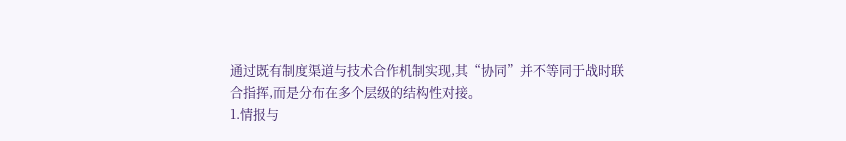通过既有制度渠道与技术合作机制实现,其“协同”并不等同于战时联合指挥,而是分布在多个层级的结构性对接。
1.情报与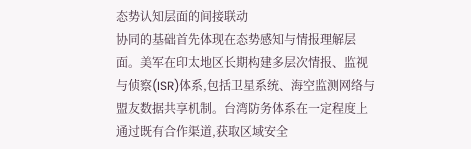态势认知层面的间接联动
协同的基础首先体现在态势感知与情报理解层面。美军在印太地区长期构建多层次情报、监视与侦察(ISR)体系,包括卫星系统、海空监测网络与盟友数据共享机制。台湾防务体系在一定程度上通过既有合作渠道,获取区域安全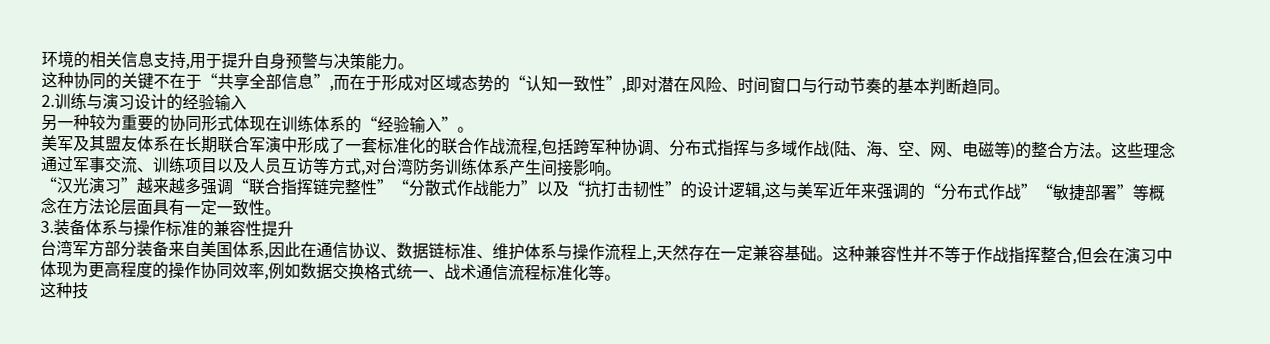环境的相关信息支持,用于提升自身预警与决策能力。
这种协同的关键不在于“共享全部信息”,而在于形成对区域态势的“认知一致性”,即对潜在风险、时间窗口与行动节奏的基本判断趋同。
2.训练与演习设计的经验输入
另一种较为重要的协同形式体现在训练体系的“经验输入”。
美军及其盟友体系在长期联合军演中形成了一套标准化的联合作战流程,包括跨军种协调、分布式指挥与多域作战(陆、海、空、网、电磁等)的整合方法。这些理念通过军事交流、训练项目以及人员互访等方式,对台湾防务训练体系产生间接影响。
“汉光演习”越来越多强调“联合指挥链完整性”“分散式作战能力”以及“抗打击韧性”的设计逻辑,这与美军近年来强调的“分布式作战”“敏捷部署”等概念在方法论层面具有一定一致性。
3.装备体系与操作标准的兼容性提升
台湾军方部分装备来自美国体系,因此在通信协议、数据链标准、维护体系与操作流程上,天然存在一定兼容基础。这种兼容性并不等于作战指挥整合,但会在演习中体现为更高程度的操作协同效率,例如数据交换格式统一、战术通信流程标准化等。
这种技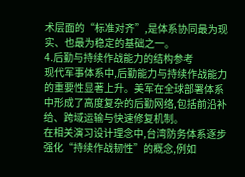术层面的“标准对齐”,是体系协同最为现实、也最为稳定的基础之一。
4.后勤与持续作战能力的结构参考
现代军事体系中,后勤能力与持续作战能力的重要性显著上升。美军在全球部署体系中形成了高度复杂的后勤网络,包括前沿补给、跨域运输与快速修复机制。
在相关演习设计理念中,台湾防务体系逐步强化“持续作战韧性”的概念,例如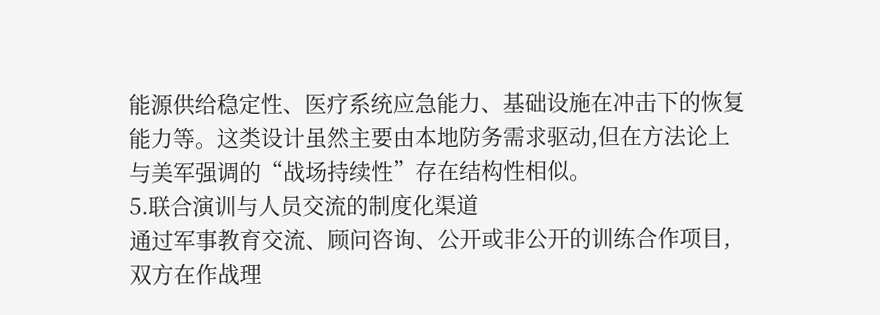能源供给稳定性、医疗系统应急能力、基础设施在冲击下的恢复能力等。这类设计虽然主要由本地防务需求驱动,但在方法论上与美军强调的“战场持续性”存在结构性相似。
5.联合演训与人员交流的制度化渠道
通过军事教育交流、顾问咨询、公开或非公开的训练合作项目,双方在作战理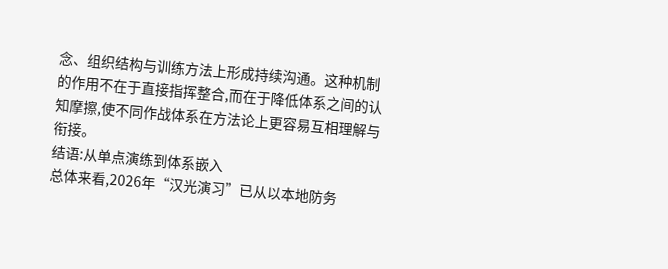念、组织结构与训练方法上形成持续沟通。这种机制的作用不在于直接指挥整合,而在于降低体系之间的认知摩擦,使不同作战体系在方法论上更容易互相理解与衔接。
结语:从单点演练到体系嵌入
总体来看,2026年“汉光演习”已从以本地防务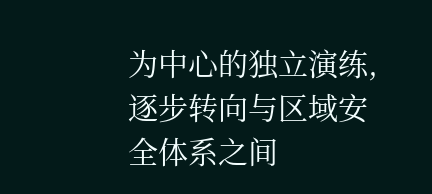为中心的独立演练,逐步转向与区域安全体系之间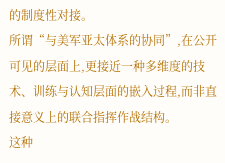的制度性对接。
所谓“与美军亚太体系的协同”,在公开可见的层面上,更接近一种多维度的技术、训练与认知层面的嵌入过程,而非直接意义上的联合指挥作战结构。
这种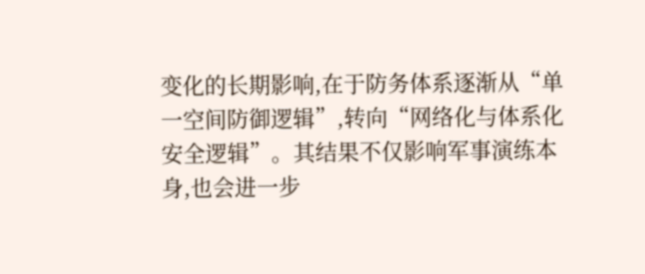变化的长期影响,在于防务体系逐渐从“单一空间防御逻辑”,转向“网络化与体系化安全逻辑”。其结果不仅影响军事演练本身,也会进一步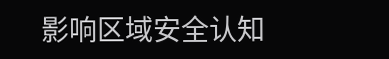影响区域安全认知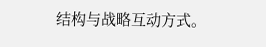结构与战略互动方式。